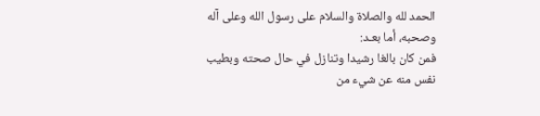الحمد لله والصلاة والسلام على رسول الله وعلى آله وصحبه، أما بعـد:
فمن كان بالغا رشيدا وتنازل في حال صحته وبطيب نفس منه عن شيء من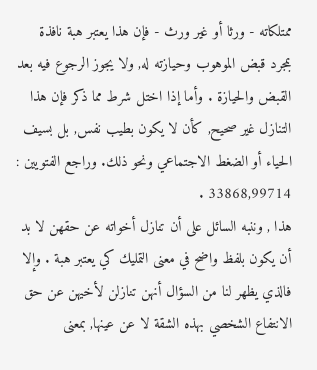ممتلكاته - ورثا أو غير ورث - فإن هذا يعتبر هبة نافذة بمجرد قبض الموهوب وحيازته له, ولا يجوز الرجوع فيه بعد القبض والحيازة . وأما إذا اختل شرط مما ذكر فإن هذا التنازل غير صحيح, كأن لا يكون بطيب نفس, بل بسيف الحياء أو الضغط الاجتماعي ونحو ذلك. وراجع الفتويين : 33868,99714 .
هذا , وننبه السائل على أن تنازل أخواته عن حقهن لا بد أن يكون بلفظ واضح في معنى التمليك كي يعتبر هبة . وإلا فالذي يظهر لنا من السؤال أنهن تنازلن لأخيهن عن حق الانتفاع الشخصي بهذه الشقة لا عن عينها, بمعنى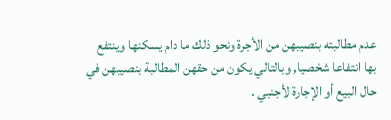عدم مطالبته بنصيبهن من الأجرة ونحو ذلك ما دام يسكنها وينتفع بها انتفاعا شخصيا, وبالتالي يكون من حقهن المطالبة بنصيبهن في حال البيع أو الإجارة لأجنبي .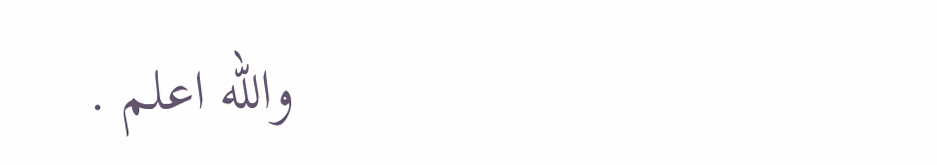والله اعلم .